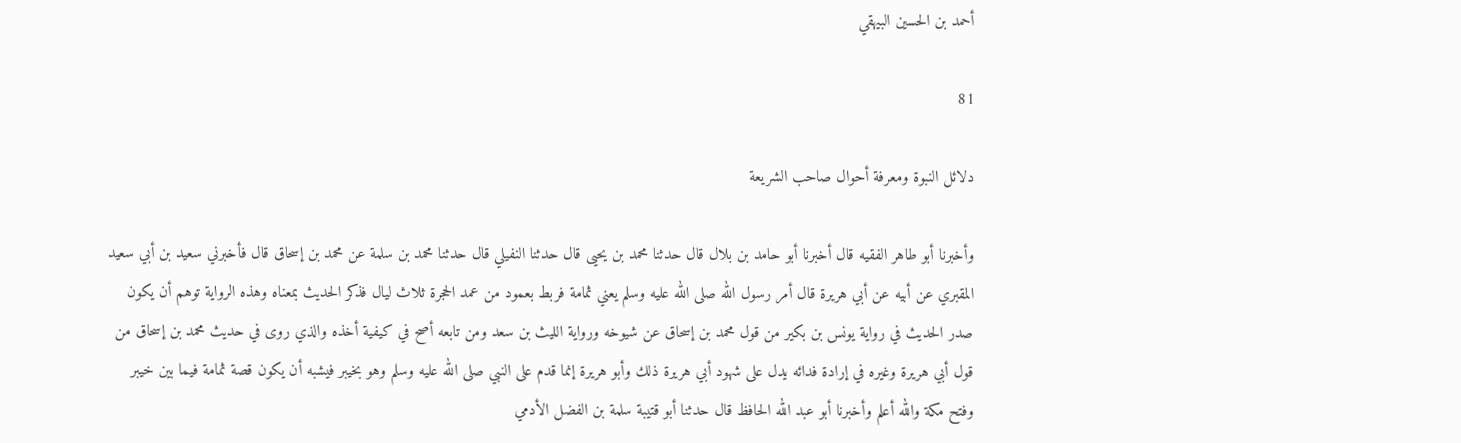أحمد بن الحسين البيهقي

81

دلائل النبوة ومعرفة أحوال صاحب الشريعة

وأخبرنا أبو طاهر الفقيه قال أخبرنا أبو حامد بن بلال قال حدثنا محمد بن يحيى قال حدثنا النفيلي قال حدثنا محمد بن سلمة عن محمد بن إسحاق قال فأخبرني سعيد بن أبي سعيد المقبري عن أبيه عن أبي هريرة قال أمر رسول الله صلى الله عليه وسلم يعني ثمامة فربط بعمود من عمد الحجرة ثلاث ليال فذكر الحديث بمعناه وهذه الرواية توهم أن يكون صدر الحديث في رواية يونس بن بكير من قول محمد بن إسحاق عن شيوخه ورواية الليث بن سعد ومن تابعه أصح في كيفية أخذه والذي روى في حديث محمد بن إسحاق من قول أبي هريرة وغيره في إرادة فدائه يدل على شهود أبي هريرة ذلك وأبو هريرة إنما قدم على النبي صلى الله عليه وسلم وهو بخيبر فيشبه أن يكون قصة ثمامة فيما بين خيبر وفتح مكة والله أعلم وأخبرنا أبو عبد الله الحافظ قال حدثنا أبو قتيبة سلمة بن الفضل الأدمي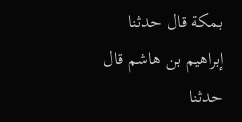بمكة قال حدثنا إبراهيم بن هاشم قال حدثنا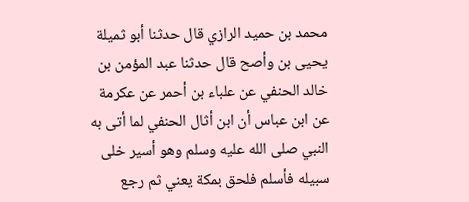محمد بن حميد الرازي قال حدثنا أبو ثميلة يحيى بن وأصح قال حدثنا عبد المؤمن بن خالد الحنفي عن علباء بن أحمر عن عكرمة عن ابن عباس أن ابن أثال الحنفي لما أتى به النبي صلى الله عليه وسلم وهو أسير خلى سبيله فأسلم فلحق بمكة يعني ثم رجع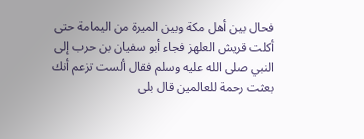فحال بين أهل مكة وبين الميرة من اليمامة حتى أكلت قريش العلهز فجاء أبو سفيان بن حرب إلى النبي صلى الله عليه وسلم فقال ألست تزعم أنك بعثت رحمة للعالمين قال بلى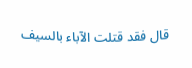قال فقد قتلت الآباء بالسيف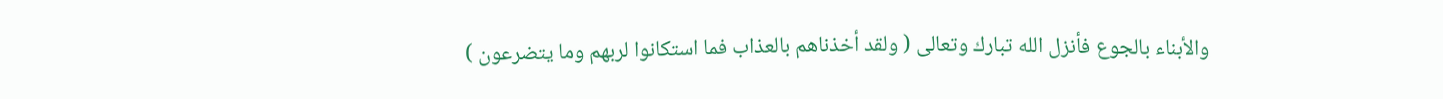والأبناء بالجوع فأنزل الله تبارك وتعالى ( ولقد أخذناهم بالعذاب فما استكانوا لربهم وما يتضرعون )